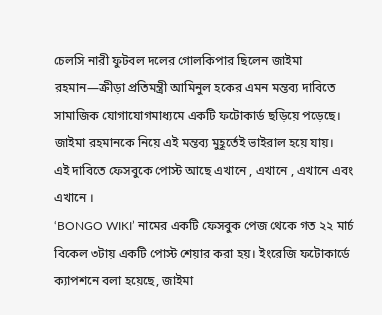চেলসি নারী ফুটবল দলের গোলকিপার ছিলেন জাইমা রহমান—ক্রীড়া প্রতিমন্ত্রী আমিনুল হকের এমন মন্তব্য দাবিতে সামাজিক যোগাযোগমাধ্যমে একটি ফটোকার্ড ছড়িয়ে পড়েছে। জাইমা রহমানকে নিয়ে এই মন্তব্য মুহূর্তেই ভাইরাল হয়ে যায়।
এই দাবিতে ফেসবুকে পোস্ট আছে এখানে , এখানে , এখানে এবং এখানে ।
‘BONGO WIKI’ নামের একটি ফেসবুক পেজ থেকে গত ২২ মার্চ বিকেল ৩টায় একটি পোস্ট শেয়ার করা হয়। ইংরেজি ফটোকার্ডে ক্যাপশনে বলা হয়েছে, জাইমা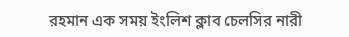রহমান এক সময় ইংলিশ ক্লাব চেলসির নারী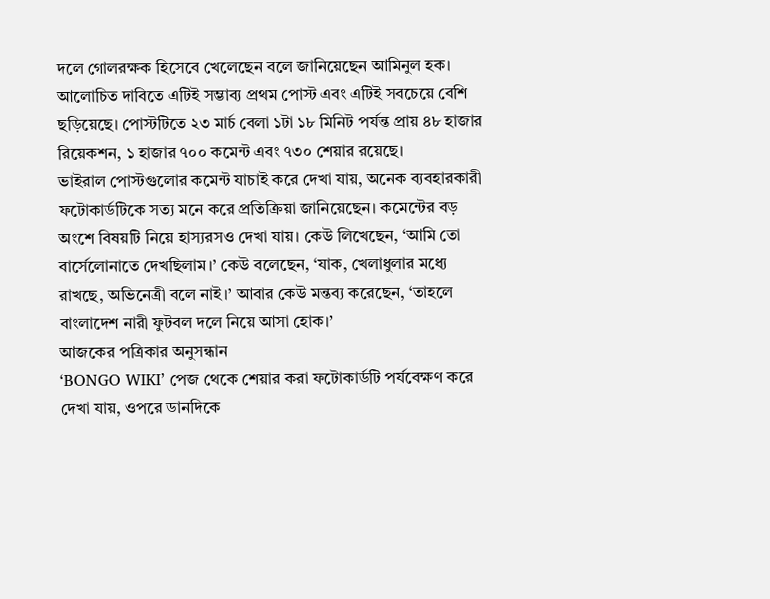দলে গোলরক্ষক হিসেবে খেলেছেন বলে জানিয়েছেন আমিনুল হক। আলোচিত দাবিতে এটিই সম্ভাব্য প্রথম পোস্ট এবং এটিই সবচেয়ে বেশি ছড়িয়েছে। পোস্টটিতে ২৩ মার্চ বেলা ১টা ১৮ মিনিট পর্যন্ত প্রায় ৪৮ হাজার রিয়েকশন, ১ হাজার ৭০০ কমেন্ট এবং ৭৩০ শেয়ার রয়েছে।
ভাইরাল পোস্টগুলোর কমেন্ট যাচাই করে দেখা যায়, অনেক ব্যবহারকারী ফটোকার্ডটিকে সত্য মনে করে প্রতিক্রিয়া জানিয়েছেন। কমেন্টের বড় অংশে বিষয়টি নিয়ে হাস্যরসও দেখা যায়। কেউ লিখেছেন, ‘আমি তো বার্সেলোনাতে দেখছিলাম।’ কেউ বলেছেন, ‘যাক, খেলাধুলার মধ্যে রাখছে, অভিনেত্রী বলে নাই।’ আবার কেউ মন্তব্য করেছেন, ‘তাহলে বাংলাদেশ নারী ফুটবল দলে নিয়ে আসা হোক।’
আজকের পত্রিকার অনুসন্ধান
‘BONGO WIKI’ পেজ থেকে শেয়ার করা ফটোকার্ডটি পর্যবেক্ষণ করে দেখা যায়, ওপরে ডানদিকে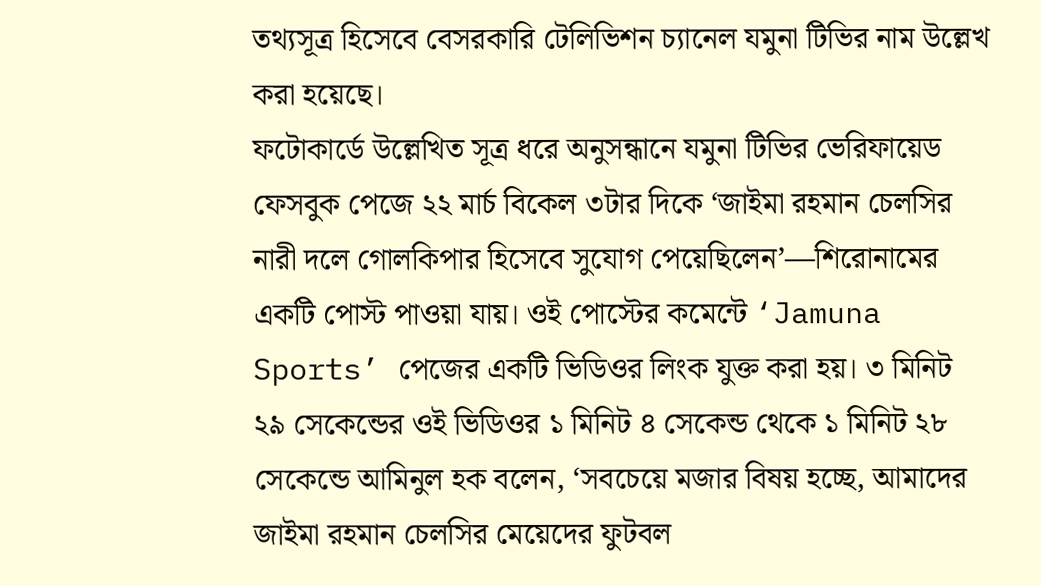তথ্যসূত্র হিসেবে বেসরকারি টেলিভিশন চ্যানেল যমুনা টিভির নাম উল্লেখ করা হয়েছে।
ফটোকার্ডে উল্লেখিত সূত্র ধরে অনুসন্ধানে যমুনা টিভির ভেরিফায়েড ফেসবুক পেজে ২২ মার্চ বিকেল ৩টার দিকে ‘জাইমা রহমান চেলসির নারী দলে গোলকিপার হিসেবে সুযোগ পেয়েছিলেন’—শিরোনামের একটি পোস্ট পাওয়া যায়। ওই পোস্টের কমেন্টে ‘Jamuna Sports’ পেজের একটি ভিডিওর লিংক যুক্ত করা হয়। ৩ মিনিট ২৯ সেকেন্ডের ওই ভিডিওর ১ মিনিট ৪ সেকেন্ড থেকে ১ মিনিট ২৮ সেকেন্ডে আমিনুল হক বলেন, ‘সবচেয়ে মজার বিষয় হচ্ছে, আমাদের জাইমা রহমান চেলসির মেয়েদের ফুটবল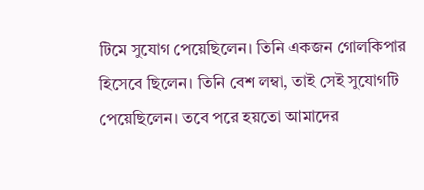টিমে সুযোগ পেয়েছিলেন। তিনি একজন গোলকিপার হিসেবে ছিলেন। তিনি বেশ লম্বা, তাই সেই সুযোগটি পেয়েছিলেন। তবে পরে হয়তো আমাদের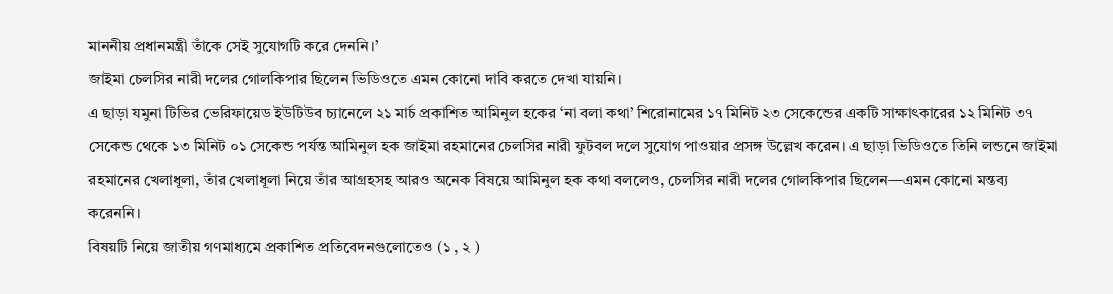মাননীয় প্রধানমন্ত্রী তাঁকে সেই সুযোগটি করে দেননি।’
জাইমা চেলসির নারী দলের গোলকিপার ছিলেন ভিডিওতে এমন কোনো দাবি করতে দেখা যায়নি।
এ ছাড়া যমুনা টিভির ভেরিফায়েড ইউটিউব চ্যানেলে ২১ মার্চ প্রকাশিত আমিনুল হকের ‘না বলা কথা’ শিরোনামের ১৭ মিনিট ২৩ সেকেন্ডের একটি সাক্ষাৎকারের ১২ মিনিট ৩৭ সেকেন্ড থেকে ১৩ মিনিট ০১ সেকেন্ড পর্যন্ত আমিনুল হক জাইমা রহমানের চেলসির নারী ফুটবল দলে সুযোগ পাওয়ার প্রসঙ্গ উল্লেখ করেন। এ ছাড়া ভিডিওতে তিনি লন্ডনে জাইমা রহমানের খেলাধূলা, তাঁর খেলাধূলা নিয়ে তাঁর আগ্রহসহ আরও অনেক বিষয়ে আমিনুল হক কথা বললেও, চেলসির নারী দলের গোলকিপার ছিলেন—এমন কোনো মন্তব্য করেননি।
বিষয়টি নিয়ে জাতীয় গণমাধ্যমে প্রকাশিত প্রতিবেদনগুলোতেও (১ , ২ )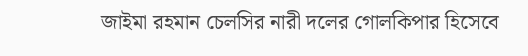জাইমা রহমান চেলসির নারী দলের গোলকিপার হিসেবে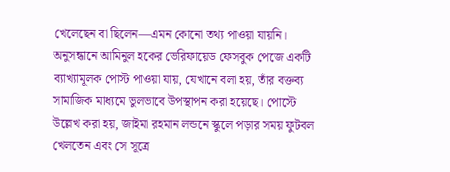খেলেছেন বা ছিলেন—এমন কোনো তথ্য পাওয়া যায়নি।
অনুসন্ধানে আমিনুল হকের ভেরিফায়েড ফেসবুক পেজে একটি ব্যাখ্যামূলক পোস্ট পাওয়া যায়, যেখানে বলা হয়, তাঁর বক্তব্য সামাজিক মাধ্যমে ভুলভাবে উপস্থাপন করা হয়েছে। পোস্টে উল্লেখ করা হয়, জাইমা রহমান লন্ডনে স্কুলে পড়ার সময় ফুটবল খেলতেন এবং সে সূত্রে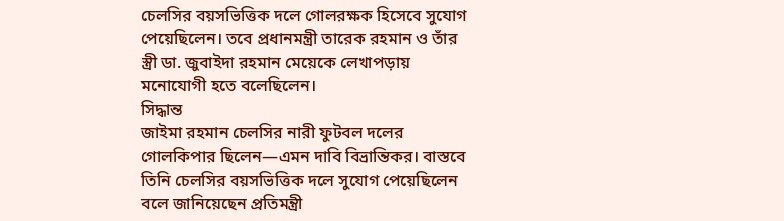চেলসির বয়সভিত্তিক দলে গোলরক্ষক হিসেবে সুযোগ পেয়েছিলেন। তবে প্রধানমন্ত্রী তারেক রহমান ও তাঁর স্ত্রী ডা. জুবাইদা রহমান মেয়েকে লেখাপড়ায় মনোযোগী হতে বলেছিলেন।
সিদ্ধান্ত
জাইমা রহমান চেলসির নারী ফুটবল দলের গোলকিপার ছিলেন—এমন দাবি বিভ্রান্তিকর। বাস্তবে তিনি চেলসির বয়সভিত্তিক দলে সুযোগ পেয়েছিলেন বলে জানিয়েছেন প্রতিমন্ত্রী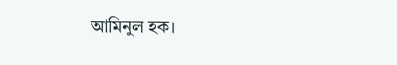আমিনুল হক।